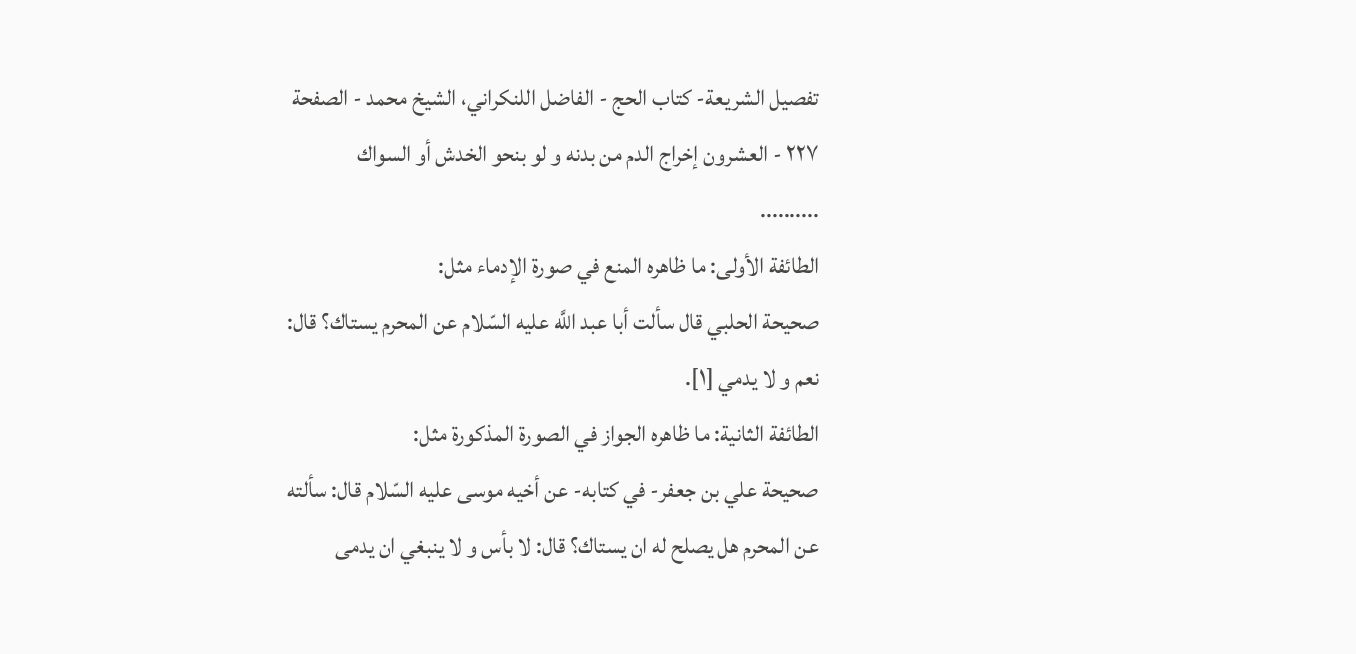تفصيل الشريعة- كتاب الحج - الفاضل اللنكراني، الشيخ محمد - الصفحة ٢٢٧ - العشرون إخراج الدم من بدنه و لو بنحو الخدش أو السواك
..........
الطائفة الأولى: ما ظاهره المنع في صورة الإدماء مثل:
صحيحة الحلبي قال سألت أبا عبد اللَّه عليه السّلام عن المحرم يستاك؟ قال: نعم و لا يدمي [١].
الطائفة الثانية: ما ظاهره الجواز في الصورة المذكورة مثل:
صحيحة علي بن جعفر- في كتابه- عن أخيه موسى عليه السّلام قال: سألته عن المحرم هل يصلح له ان يستاك؟ قال: لا بأس و لا ينبغي ان يدمى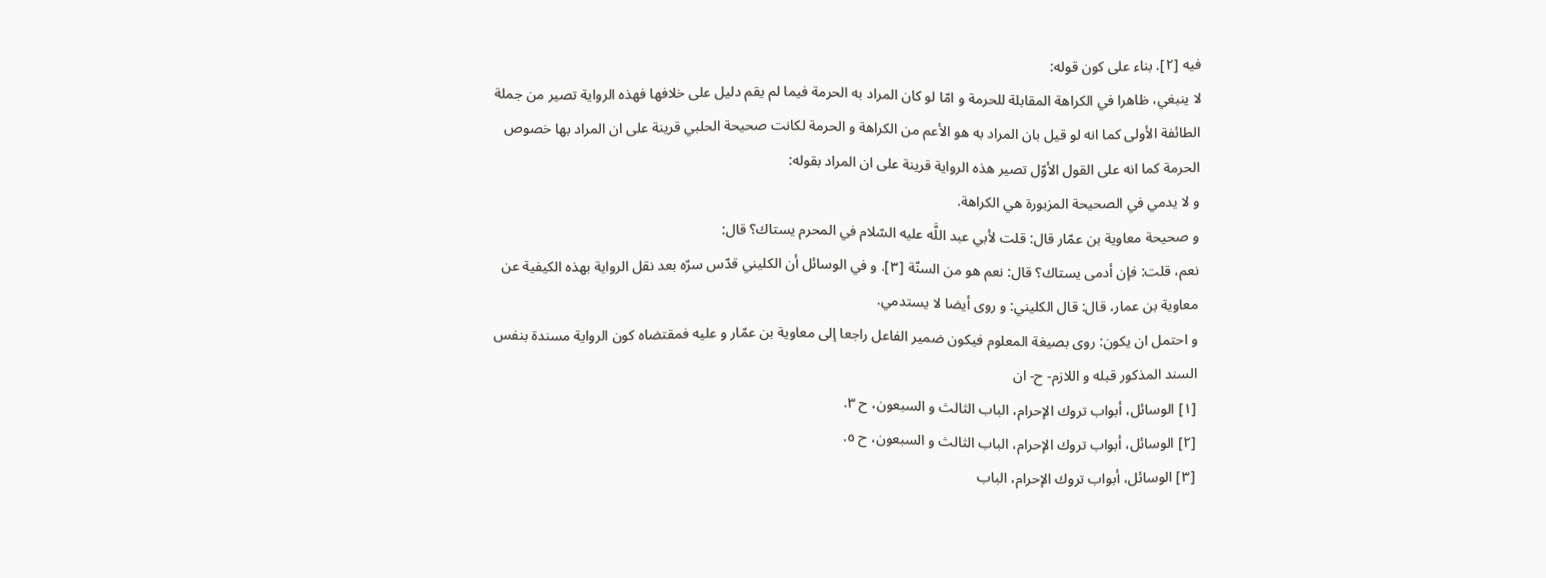فيه [٢]. بناء على كون قوله:
لا ينبغي، ظاهرا في الكراهة المقابلة للحرمة و امّا لو كان المراد به الحرمة فيما لم يقم دليل على خلافها فهذه الرواية تصير من جملة الطائفة الأولى كما انه لو قيل بان المراد به هو الأعم من الكراهة و الحرمة لكانت صحيحة الحلبي قرينة على ان المراد بها خصوص الحرمة كما انه على القول الأوّل تصير هذه الرواية قرينة على ان المراد بقوله:
و لا يدمي في الصحيحة المزبورة هي الكراهة.
و صحيحة معاوية بن عمّار قال: قلت لأبي عبد اللَّه عليه السّلام في المحرم يستاك؟ قال:
نعم، قلت: فإن أدمى يستاك؟ قال: نعم هو من السنّة [٣]. و في الوسائل أن الكليني قدّس سرّه بعد نقل الرواية بهذه الكيفية عن معاوية بن عمار، قال: قال الكليني: و روى أيضا لا يستدمي.
و احتمل ان يكون: روى بصيغة المعلوم فيكون ضمير الفاعل راجعا إلى معاوية بن عمّار و عليه فمقتضاه كون الرواية مسندة بنفس السند المذكور قبله و اللازم- ح- ان
[١] الوسائل، أبواب تروك الإحرام، الباب الثالث و السبعون، ح ٣.
[٢] الوسائل، أبواب تروك الإحرام، الباب الثالث و السبعون، ح ٥.
[٣] الوسائل، أبواب تروك الإحرام، الباب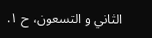الثاني و التسعون، ح ١.